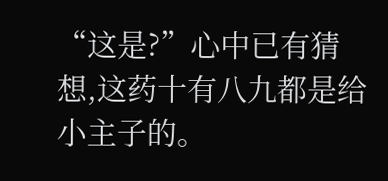“这是?”心中已有猜想,这药十有八九都是给小主子的。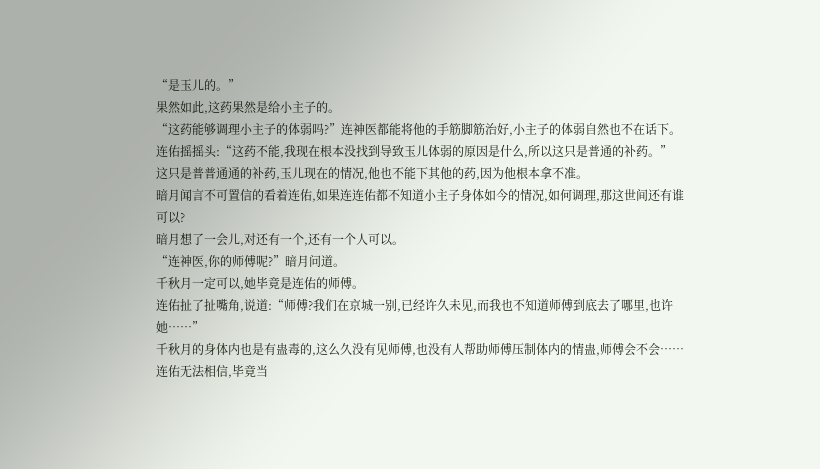“是玉儿的。”
果然如此,这药果然是给小主子的。
“这药能够调理小主子的体弱吗?”连神医都能将他的手筋脚筋治好,小主子的体弱自然也不在话下。
连佑摇摇头:“这药不能,我现在根本没找到导致玉儿体弱的原因是什么,所以这只是普通的补药。”
这只是普普通通的补药,玉儿现在的情况,他也不能下其他的药,因为他根本拿不准。
暗月闻言不可置信的看着连佑,如果连连佑都不知道小主子身体如今的情况,如何调理,那这世间还有谁可以?
暗月想了一会儿,对还有一个,还有一个人可以。
“连神医,你的师傅呢?”暗月问道。
千秋月一定可以,她毕竟是连佑的师傅。
连佑扯了扯嘴角,说道:“师傅?我们在京城一别,已经许久未见,而我也不知道师傅到底去了哪里,也许她……”
千秋月的身体内也是有蛊毒的,这么久没有见师傅,也没有人帮助师傅压制体内的情蛊,师傅会不会……
连佑无法相信,毕竟当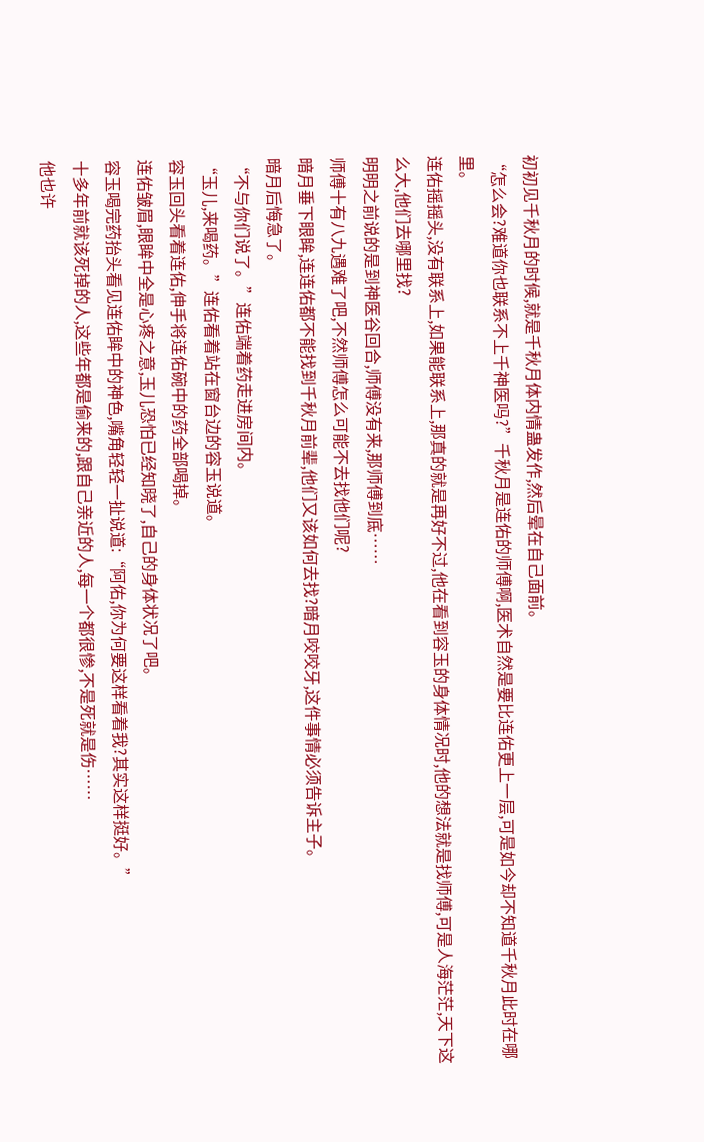初初见千秋月的时候,就是千秋月体内情蛊发作,然后晕在自己面前。
“怎么会?难道你也联系不上千神医吗?”千秋月是连佑的师傅啊,医术自然是要比连佑更上一层,可是如今却不知道千秋月此时在哪里。
连佑摇摇头,没有联系上,如果能联系上,那真的就是再好不过,他在看到容玉的身体情况时,他的想法就是找师傅,可是人海茫茫,天下这么大,他们去哪里找?
明明之前说的是到神医谷回合,师傅没有来,那师傅到底……
师傅十有八九遇难了吧,不然师傅怎么可能不去找他们呢?
暗月垂下眼眸,连连佑都不能找到千秋月前辈,他们又该如何去找?暗月咬咬牙,这件事情必须告诉主子。
暗月后悔急了。
“不与你们说了。”连佑端着药走进房间内。
“玉儿,来喝药。”连佑看着站在窗台边的容玉说道。
容玉回头看着连佑,伸手将连佑碗中的药全部喝掉。
连佑皱眉,眼眸中全是心疼之意,玉儿恐怕已经知晓了,自己的身体状况了吧。
容玉喝完药抬头看见连佑眸中的神色,嘴角轻轻一扯说道:“阿佑,你为何要这样看着我?其实这样挺好。”
十多年前就该死掉的人,这些年都是偷来的,跟自己亲近的人,每一个都很惨,不是死就是伤……
他也许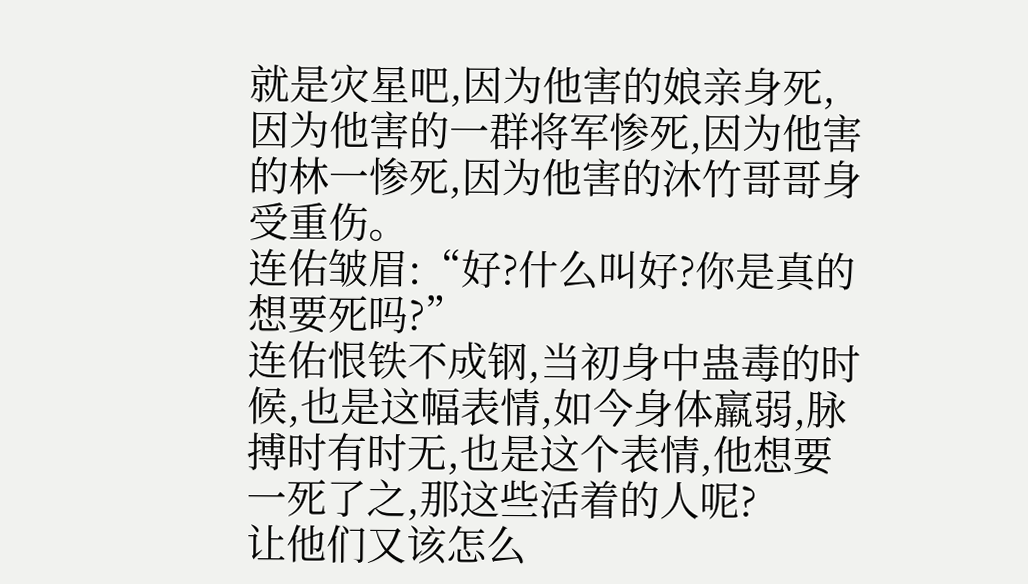就是灾星吧,因为他害的娘亲身死,因为他害的一群将军惨死,因为他害的林一惨死,因为他害的沐竹哥哥身受重伤。
连佑皱眉:“好?什么叫好?你是真的想要死吗?”
连佑恨铁不成钢,当初身中蛊毒的时候,也是这幅表情,如今身体羸弱,脉搏时有时无,也是这个表情,他想要一死了之,那这些活着的人呢?
让他们又该怎么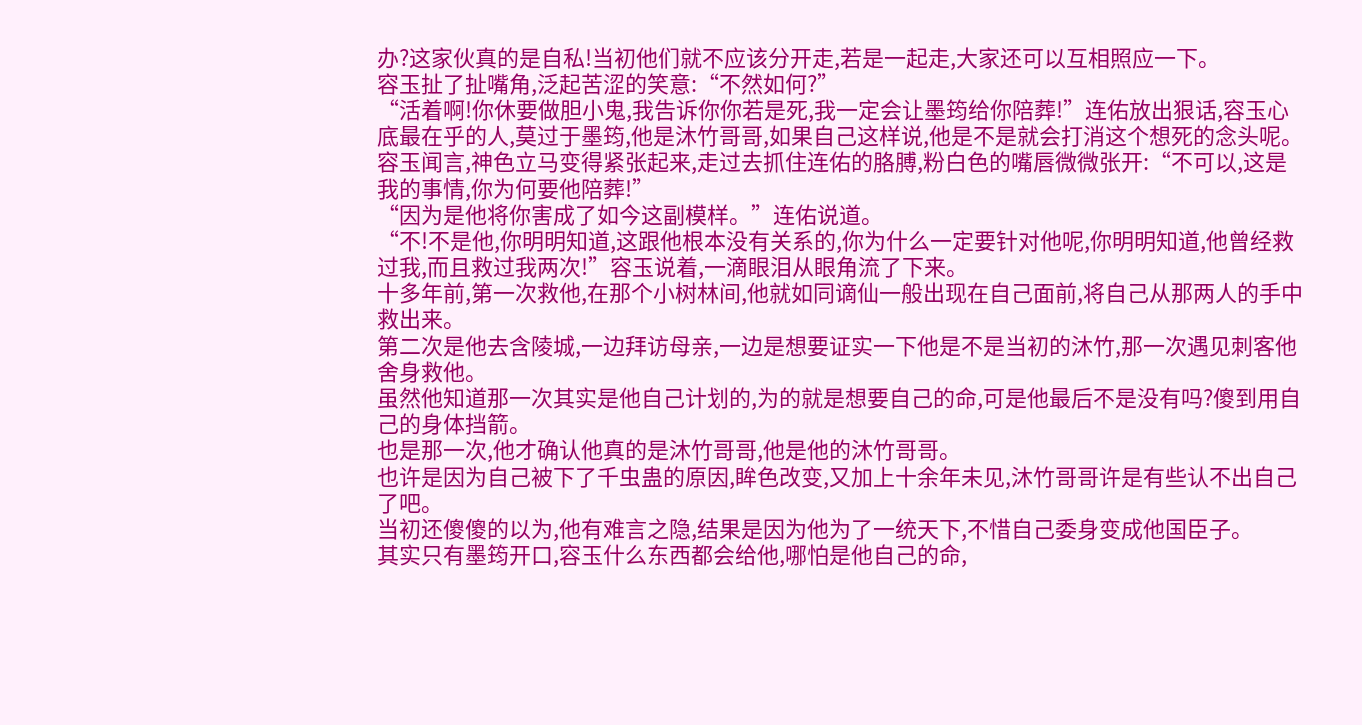办?这家伙真的是自私!当初他们就不应该分开走,若是一起走,大家还可以互相照应一下。
容玉扯了扯嘴角,泛起苦涩的笑意:“不然如何?”
“活着啊!你休要做胆小鬼,我告诉你你若是死,我一定会让墨筠给你陪葬!”连佑放出狠话,容玉心底最在乎的人,莫过于墨筠,他是沐竹哥哥,如果自己这样说,他是不是就会打消这个想死的念头呢。
容玉闻言,神色立马变得紧张起来,走过去抓住连佑的胳膊,粉白色的嘴唇微微张开:“不可以,这是我的事情,你为何要他陪葬!”
“因为是他将你害成了如今这副模样。”连佑说道。
“不!不是他,你明明知道,这跟他根本没有关系的,你为什么一定要针对他呢,你明明知道,他曾经救过我,而且救过我两次!”容玉说着,一滴眼泪从眼角流了下来。
十多年前,第一次救他,在那个小树林间,他就如同谪仙一般出现在自己面前,将自己从那两人的手中救出来。
第二次是他去含陵城,一边拜访母亲,一边是想要证实一下他是不是当初的沐竹,那一次遇见刺客他舍身救他。
虽然他知道那一次其实是他自己计划的,为的就是想要自己的命,可是他最后不是没有吗?傻到用自己的身体挡箭。
也是那一次,他才确认他真的是沐竹哥哥,他是他的沐竹哥哥。
也许是因为自己被下了千虫蛊的原因,眸色改变,又加上十余年未见,沐竹哥哥许是有些认不出自己了吧。
当初还傻傻的以为,他有难言之隐,结果是因为他为了一统天下,不惜自己委身变成他国臣子。
其实只有墨筠开口,容玉什么东西都会给他,哪怕是他自己的命,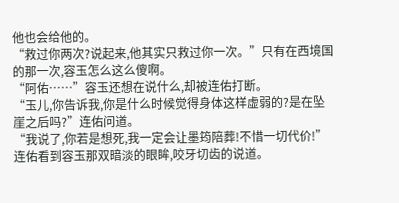他也会给他的。
“救过你两次?说起来,他其实只救过你一次。”只有在西境国的那一次,容玉怎么这么傻啊。
“阿佑……”容玉还想在说什么,却被连佑打断。
“玉儿,你告诉我,你是什么时候觉得身体这样虚弱的?是在坠崖之后吗?”连佑问道。
“我说了,你若是想死,我一定会让墨筠陪葬!不惜一切代价!”连佑看到容玉那双暗淡的眼眸,咬牙切齿的说道。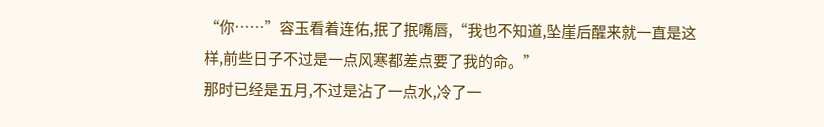“你……”容玉看着连佑,抿了抿嘴唇,“我也不知道,坠崖后醒来就一直是这样,前些日子不过是一点风寒都差点要了我的命。”
那时已经是五月,不过是沾了一点水,冷了一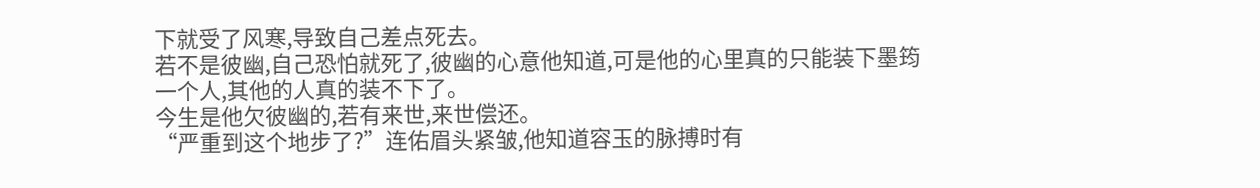下就受了风寒,导致自己差点死去。
若不是彼幽,自己恐怕就死了,彼幽的心意他知道,可是他的心里真的只能装下墨筠一个人,其他的人真的装不下了。
今生是他欠彼幽的,若有来世,来世偿还。
“严重到这个地步了?”连佑眉头紧皱,他知道容玉的脉搏时有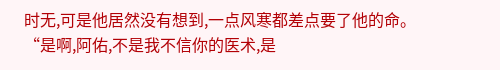时无,可是他居然没有想到,一点风寒都差点要了他的命。
“是啊,阿佑,不是我不信你的医术,是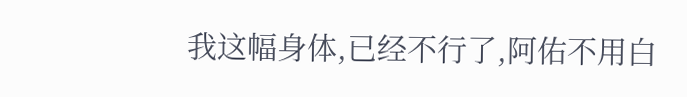我这幅身体,已经不行了,阿佑不用白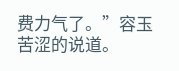费力气了。”容玉苦涩的说道。